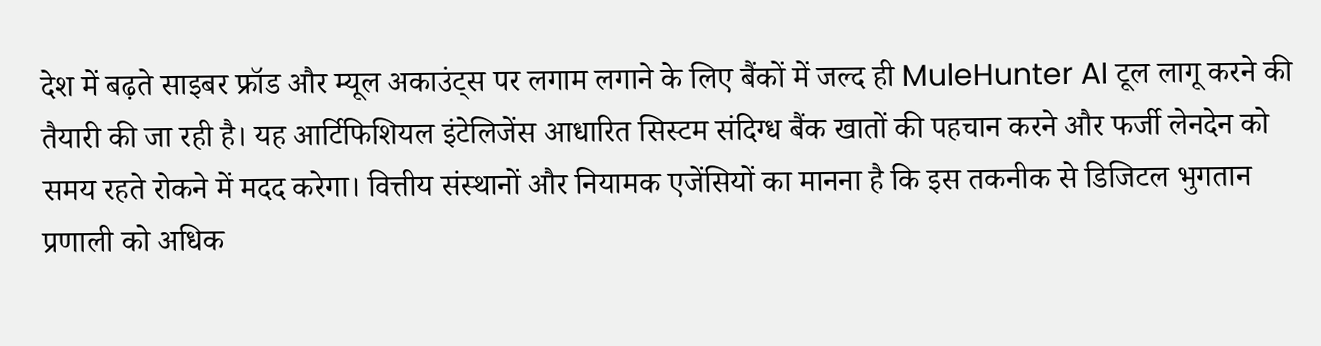देश में बढ़ते साइबर फ्रॉड और म्यूल अकाउंट्स पर लगाम लगाने के लिए बैंकों में जल्द ही MuleHunter AI टूल लागू करने की तैयारी की जा रही है। यह आर्टिफिशियल इंटेलिजेंस आधारित सिस्टम संदिग्ध बैंक खातों की पहचान करने और फर्जी लेनदेन को समय रहते रोकने में मदद करेगा। वित्तीय संस्थानों और नियामक एजेंसियों का मानना है कि इस तकनीक से डिजिटल भुगतान प्रणाली को अधिक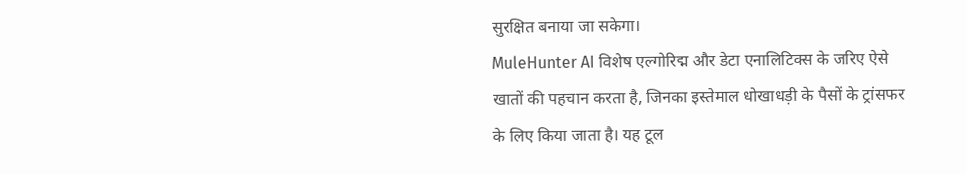सुरक्षित बनाया जा सकेगा।
MuleHunter AI विशेष एल्गोरिद्म और डेटा एनालिटिक्स के जरिए ऐसे खातों की पहचान करता है, जिनका इस्तेमाल धोखाधड़ी के पैसों के ट्रांसफर के लिए किया जाता है। यह टूल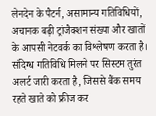लेनदेन के पैटर्न, असामान्य गतिविधियों, अचानक बढ़ी ट्रांजैक्शन संख्या और खातों के आपसी नेटवर्क का विश्लेषण करता है। संदिग्ध गतिविधि मिलने पर सिस्टम तुरंत अलर्ट जारी करता है, जिससे बैंक समय रहते खाते को फ्रीज कर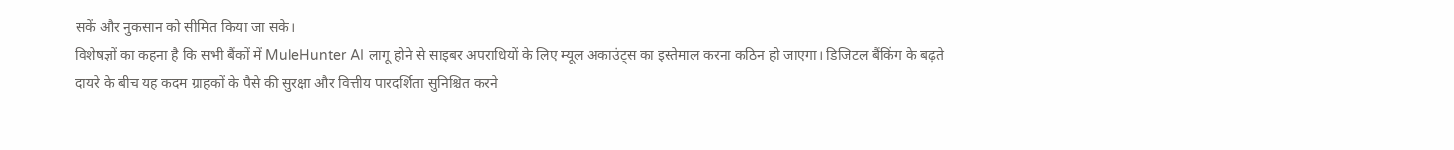सकें और नुकसान को सीमित किया जा सके।
विशेषज्ञों का कहना है कि सभी बैंकों में MuleHunter AI लागू होने से साइबर अपराधियों के लिए म्यूल अकाउंट्स का इस्तेमाल करना कठिन हो जाएगा। डिजिटल बैंकिंग के बढ़ते दायरे के बीच यह कदम ग्राहकों के पैसे की सुरक्षा और वित्तीय पारदर्शिता सुनिश्चित करने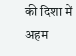की दिशा में अहम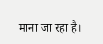माना जा रहा है।